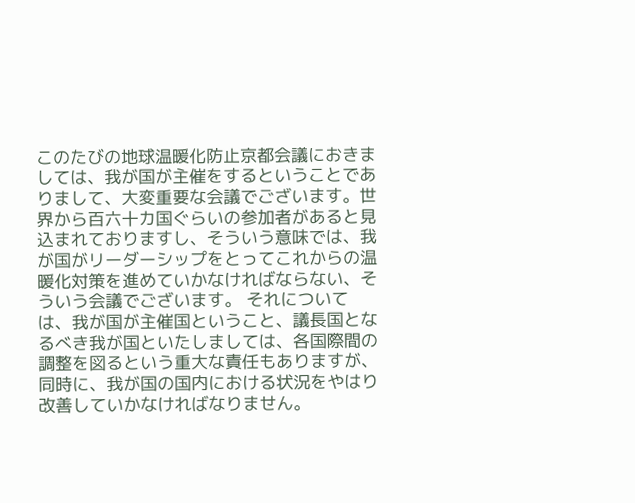このたびの地球温暖化防止京都会議におきましては、我が国が主催をするということでありまして、大変重要な会議でございます。世界から百六十カ国ぐらいの参加者があると見込まれておりますし、そういう意味では、我が国がリーダーシップをとってこれからの温暖化対策を進めていかなければならない、そういう会議でございます。 それについては、我が国が主催国ということ、議長国となるべき我が国といたしましては、各国際間の調整を図るという重大な責任もありますが、同時に、我が国の国内における状況をやはり改善していかなければなりません。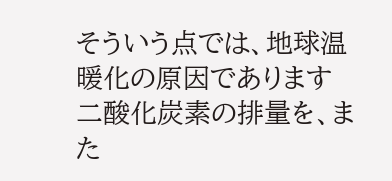そういう点では、地球温暖化の原因であります二酸化炭素の排量を、また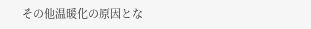その他温暖化の原因とな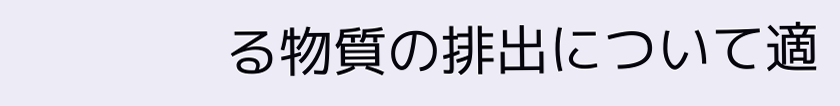る物質の排出について適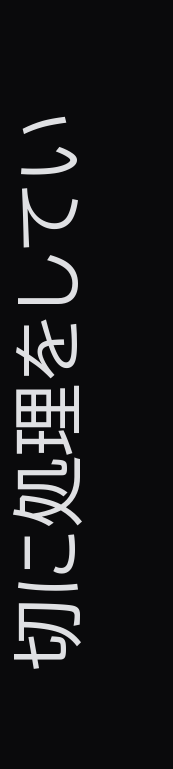切に処理をしてい